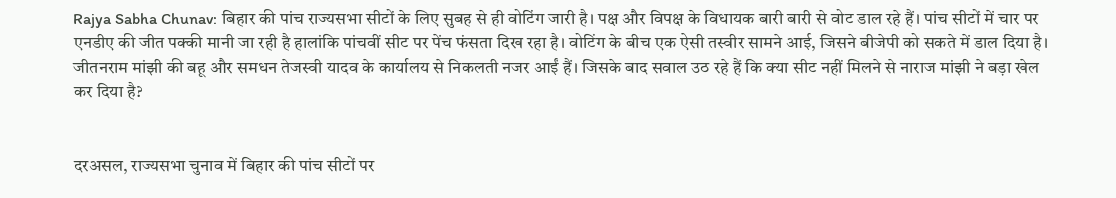Rajya Sabha Chunav: बिहार की पांच राज्यसभा सीटों के लिए सुबह से ही वोटिंग जारी है। पक्ष और विपक्ष के विधायक बारी बारी से वोट डाल रहे हैं। पांच सीटों में चार पर एनडीए की जीत पक्की मानी जा रही है हालांकि पांचवीं सीट पर पेंच फंसता दिख रहा है। वोटिंग के बीच एक ऐसी तस्वीर सामने आई, जिसने बीजेपी को सकते में डाल दिया है। जीतनराम मांझी की बहू और समधन तेजस्वी यादव के कार्यालय से निकलती नजर आईं हैं। जिसके बाद सवाल उठ रहे हैं कि क्या सीट नहीं मिलने से नाराज मांझी ने बड़ा खेल कर दिया है?


दरअसल, राज्यसभा चुनाव में बिहार की पांच सीटों पर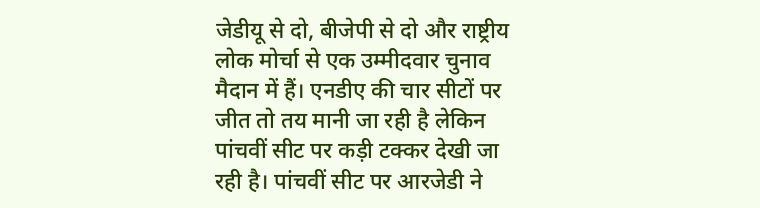जेडीयू से दो, बीजेपी से दो और राष्ट्रीय लोक मोर्चा से एक उम्मीदवार चुनाव मैदान में हैं। एनडीए की चार सीटों पर जीत तो तय मानी जा रही है लेकिन पांचवीं सीट पर कड़ी टक्कर देखी जा रही है। पांचवीं सीट पर आरजेडी ने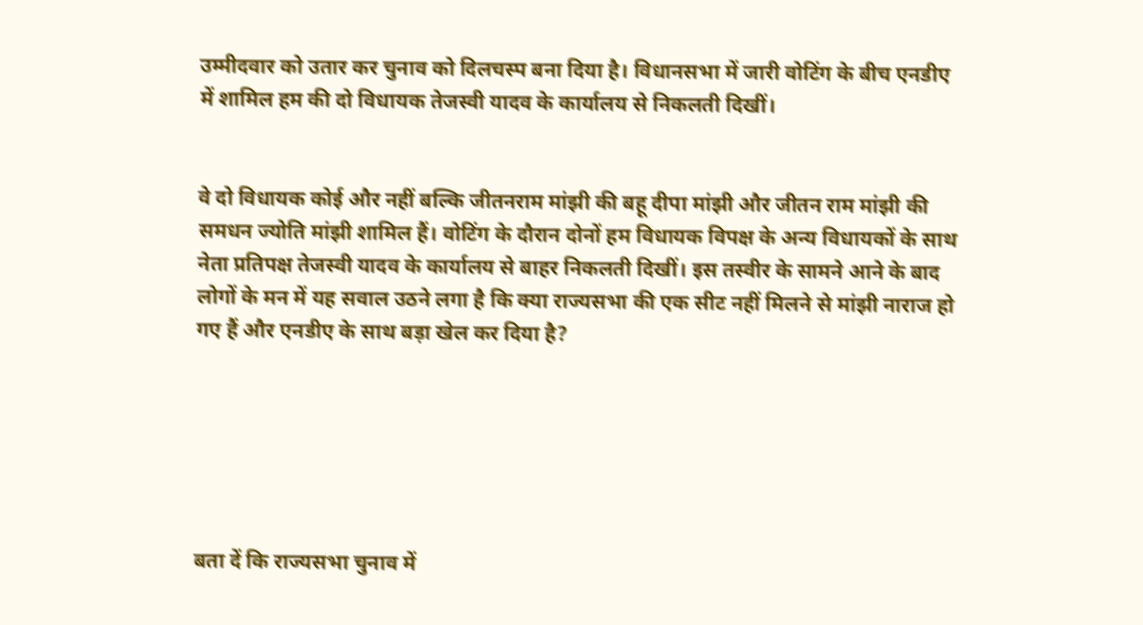उम्मीदवार को उतार कर चुनाव को दिलचस्प बना दिया है। विधानसभा में जारी वोटिंग के बीच एनडीए में शामिल हम की दो विधायक तेजस्वी यादव के कार्यालय से निकलती दिखीं।


वे दो विधायक कोई और नहीं बल्कि जीतनराम मांझी की बहू दीपा मांझी और जीतन राम मांझी की समधन ज्योति मांझी शामिल हैं। वोटिंग के दौरान दोनों हम विधायक विपक्ष के अन्य विधायकों के साथ नेता प्रतिपक्ष तेजस्वी यादव के कार्यालय से बाहर निकलती दिखीं। इस तस्वीर के सामने आने के बाद लोगों के मन में यह सवाल उठने लगा है कि क्या राज्यसभा की एक सीट नहीं मिलने से मांझी नाराज हो गए हैं और एनडीए के साथ बड़ा खेल कर दिया है?






बता दें कि राज्यसभा चुनाव में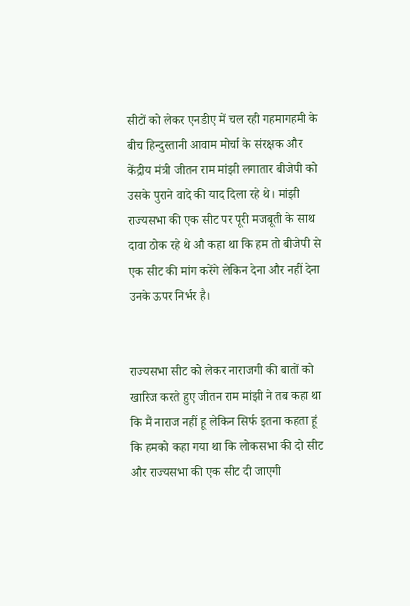सीटों को लेकर एनडीए में चल रही गहमागहमी के बीच हिन्दुस्तानी आवाम मोर्चा के संरक्षक और केंद्रीय मंत्री जीतन राम मांझी लगातार बीजेपी को उसके पुराने वादे की याद दिला रहे थे। मांझी राज्यसभा की एक सीट पर पूरी मजबूती के साथ दावा ठोक रहे थे औ कहा था कि हम तो बीजेपी से एक सीट की मांग करेंगे लेकिन देना और नहीं देना उनके ऊपर निर्भर है।


राज्यसभा सीट को लेकर नाराजगी की बातों को खारिज करते हुए जीतन राम मांझी ने तब कहा था कि मैं नाराज नहीं हू लेकिन सिर्फ इतना कहता हूं कि हमको कहा गया था कि लोकसभा की दो सीट और राज्यसभा की एक सीट दी जाएगी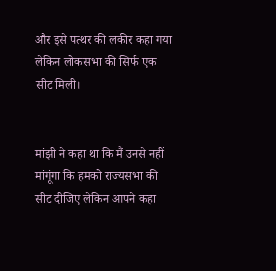और इसे पत्थर की लकीर कहा गया लेकिन लोकसभा की सिर्फ एक सीट मिली।


मांझी ने कहा था कि मैं उनसे नहीं मांगूंगा कि हमको राज्यसभा की सीट दीजिए लेकिन आपने कहा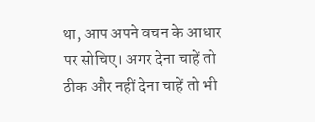था, आप अपने वचन के आधार पर सोचिए। अगर देना चाहें तो ठीक और नहीं देना चाहें तो भी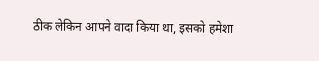ठीक लेकिन आपने वादा किया था, इसको हमेशा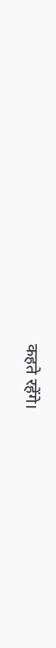कहते रहेंगे।